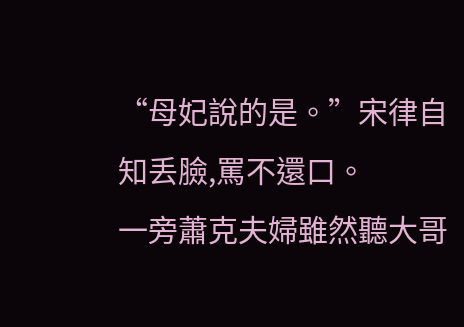“母妃說的是。”宋律自知丢臉,罵不還口。
一旁蕭克夫婦雖然聽大哥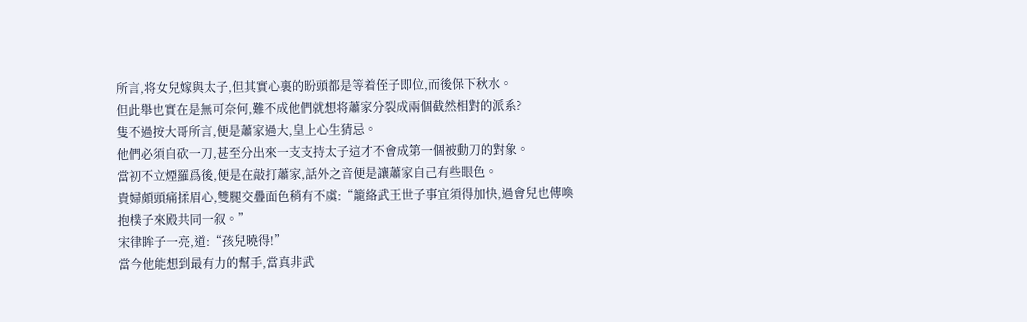所言,将女兒嫁與太子,但其實心裏的盼頭都是等着侄子即位,而後保下秋水。
但此舉也實在是無可奈何,難不成他們就想将蕭家分裂成兩個截然相對的派系?
隻不過按大哥所言,便是蕭家過大,皇上心生猜忌。
他們必須自砍一刀,甚至分出來一支支持太子這才不會成第一個被動刀的對象。
當初不立煙羅爲後,便是在敲打蕭家,話外之音便是讓蕭家自己有些眼色。
貴婦頗頭痛揉眉心,雙腿交疊面色稍有不虞:“籠絡武王世子事宜須得加快,過會兒也傳喚抱樸子來殿共同一叙。”
宋律眸子一亮,道:“孩兒曉得!”
當今他能想到最有力的幫手,當真非武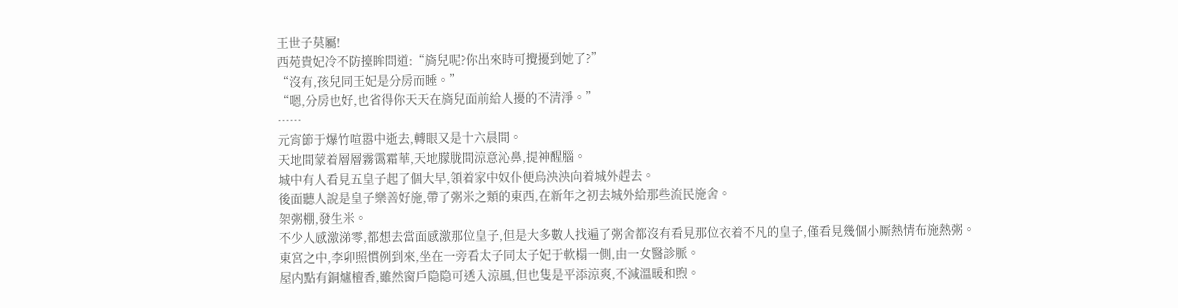王世子莫屬!
西苑貴妃冷不防擡眸問道:“旖兒呢?你出來時可攪擾到她了?”
“沒有,孩兒同王妃是分房而睡。”
“嗯,分房也好,也省得你天天在旖兒面前給人擾的不清淨。”
……
元宵節于爆竹喧嚣中逝去,轉眼又是十六晨間。
天地間蒙着層層霧霭霜華,天地朦胧間涼意沁鼻,提神醒腦。
城中有人看見五皇子起了個大早,領着家中奴仆便烏泱泱向着城外趕去。
後面聽人說是皇子樂善好施,帶了粥米之類的東西,在新年之初去城外給那些流民施舍。
架粥棚,發生米。
不少人感激涕零,都想去當面感激那位皇子,但是大多數人找遍了粥舍都沒有看見那位衣着不凡的皇子,僅看見幾個小厮熱情布施熱粥。
東宮之中,李卯照慣例到來,坐在一旁看太子同太子妃于軟榻一側,由一女醫診脈。
屋内點有銅爐檀香,雖然窗戶隐隐可透入涼風,但也隻是平添涼爽,不減溫暖和煦。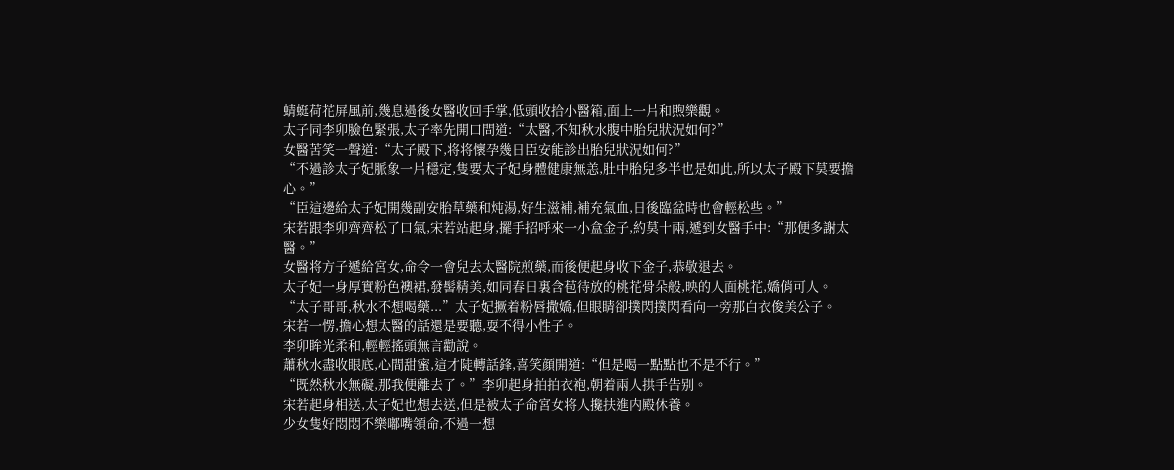蜻蜓荷花屏風前,幾息過後女醫收回手掌,低頭收拾小醫箱,面上一片和煦樂觀。
太子同李卯臉色緊張,太子率先開口問道:“太醫,不知秋水腹中胎兒狀況如何?”
女醫苦笑一聲道:“太子殿下,将将懷孕幾日臣安能診出胎兒狀況如何?”
“不過診太子妃脈象一片穩定,隻要太子妃身體健康無恙,肚中胎兒多半也是如此,所以太子殿下莫要擔心。”
“臣這邊給太子妃開幾副安胎草藥和炖湯,好生滋補,補充氣血,日後臨盆時也會輕松些。”
宋若跟李卯齊齊松了口氣,宋若站起身,擺手招呼來一小盒金子,約莫十兩,遞到女醫手中:“那便多謝太醫。”
女醫将方子遞給宮女,命令一會兒去太醫院煎藥,而後便起身收下金子,恭敬退去。
太子妃一身厚實粉色襖裙,發髻精美,如同春日裏含苞待放的桃花骨朵般,映的人面桃花,嬌俏可人。
“太子哥哥,秋水不想喝藥...”太子妃撅着粉唇撒嬌,但眼睛卻撲閃撲閃看向一旁那白衣俊美公子。
宋若一愣,擔心想太醫的話還是要聽,耍不得小性子。
李卯眸光柔和,輕輕搖頭無言勸說。
蕭秋水盡收眼底,心間甜蜜,這才陡轉話鋒,喜笑顔開道:“但是喝一點點也不是不行。”
“既然秋水無礙,那我便離去了。”李卯起身拍拍衣袍,朝着兩人拱手告别。
宋若起身相送,太子妃也想去送,但是被太子命宮女将人攙扶進内殿休養。
少女隻好悶悶不樂嘟嘴領命,不過一想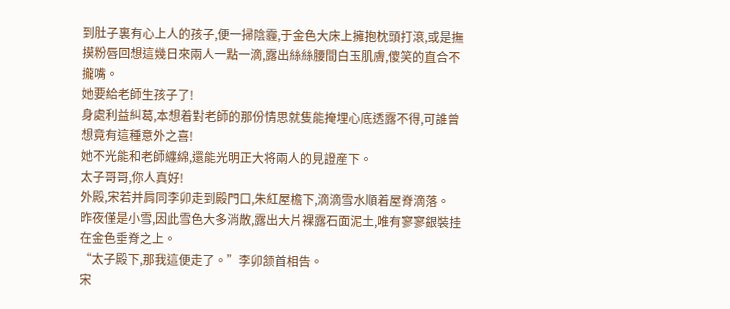到肚子裏有心上人的孩子,便一掃陰霾,于金色大床上擁抱枕頭打滾,或是撫摸粉唇回想這幾日來兩人一點一滴,露出絲絲腰間白玉肌膚,傻笑的直合不攏嘴。
她要給老師生孩子了!
身處利益糾葛,本想着對老師的那份情思就隻能掩埋心底透露不得,可誰曾想竟有這種意外之喜!
她不光能和老師纏綿,還能光明正大将兩人的見證産下。
太子哥哥,你人真好!
外殿,宋若并肩同李卯走到殿門口,朱紅屋檐下,滴滴雪水順着屋脊滴落。
昨夜僅是小雪,因此雪色大多消散,露出大片裸露石面泥土,唯有寥寥銀裝挂在金色垂脊之上。
“太子殿下,那我這便走了。”李卯颔首相告。
宋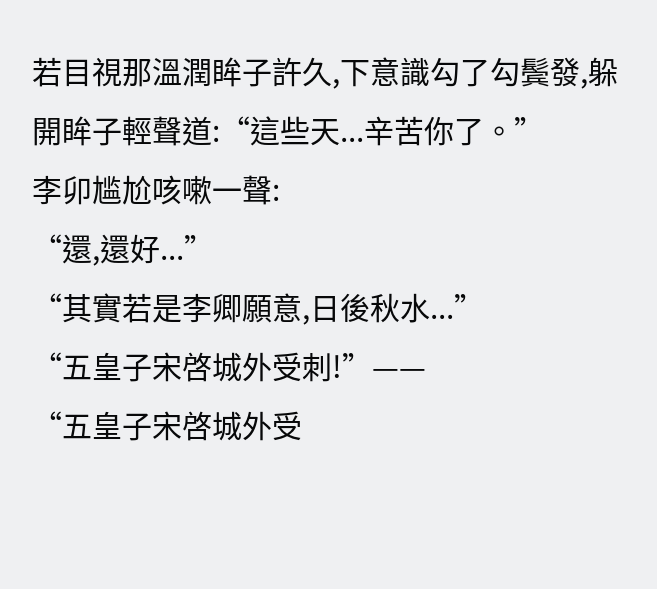若目視那溫潤眸子許久,下意識勾了勾鬓發,躲開眸子輕聲道:“這些天...辛苦你了。”
李卯尴尬咳嗽一聲:
“還,還好...”
“其實若是李卿願意,日後秋水...”
“五皇子宋啓城外受刺!”——
“五皇子宋啓城外受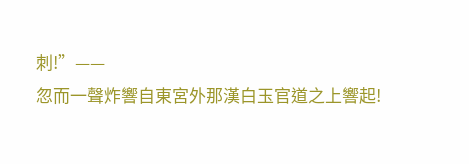刺!”——
忽而一聲炸響自東宮外那漢白玉官道之上響起!